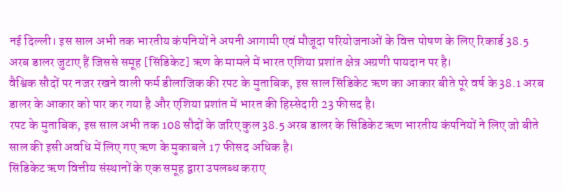नई दिल्ली। इस साल अभी तक भारतीय कंपनियों ने अपनी आगामी एवं मौजूदा परियोजनाओं के वित्त पोषण के लिए रिकार्ड 38.5 अरब डालर जुटाए हैं जिससे समूह [सिंडिकेट] ऋण के मामले में भारत एशिया प्रशांत क्षेत्र अग्रणी पायदान पर है।
वैश्विक सौदों पर नजर रखने वाली फर्म डीलाजिक की रपट के मुताबिक, इस साल सिंडिकेट ऋण का आकार बीते पूरे वर्ष के 38.1 अरब डालर के आकार को पार कर गया है और एशिया प्रशांत में भारत की हिस्सेदारी 23 फीसद है।
रपट के मुताबिक, इस साल अभी तक 108 सौदों के जरिए कुल 38.5 अरब डालर के सिंडिकेट ऋण भारतीय कंपनियों ने लिए जो बीते साल की इसी अवधि में लिए गए ऋण के मुकाबले 17 फीसद अधिक है।
सिंडिकेट ऋण वित्तीय संस्थानों के एक समूह द्वारा उपलब्ध कराए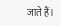जाते हैं।